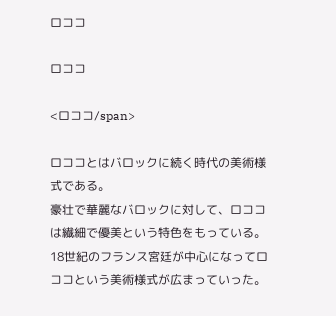ロココ

ロココ

<ロココ/span>

ロココとはバロックに続く時代の美術様式である。
豪壮で華麗なバロックに対して、ロココは繊細で優美という特色をもっている。
18世紀のフランス宮廷が中心になってロココという美術様式が広まっていった。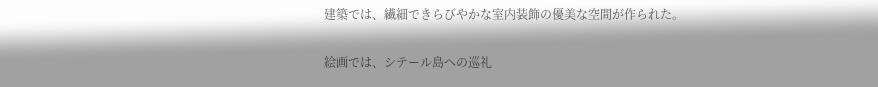建築では、繊細できらびやかな室内装飾の優美な空間が作られた。

絵画では、シテール島への巡礼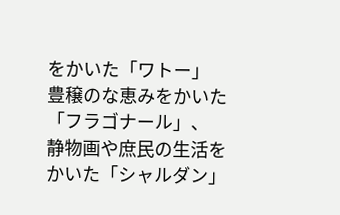をかいた「ワトー」
豊穣のな恵みをかいた「フラゴナール」、
静物画や庶民の生活をかいた「シャルダン」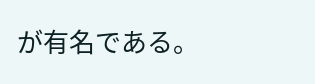が有名である。